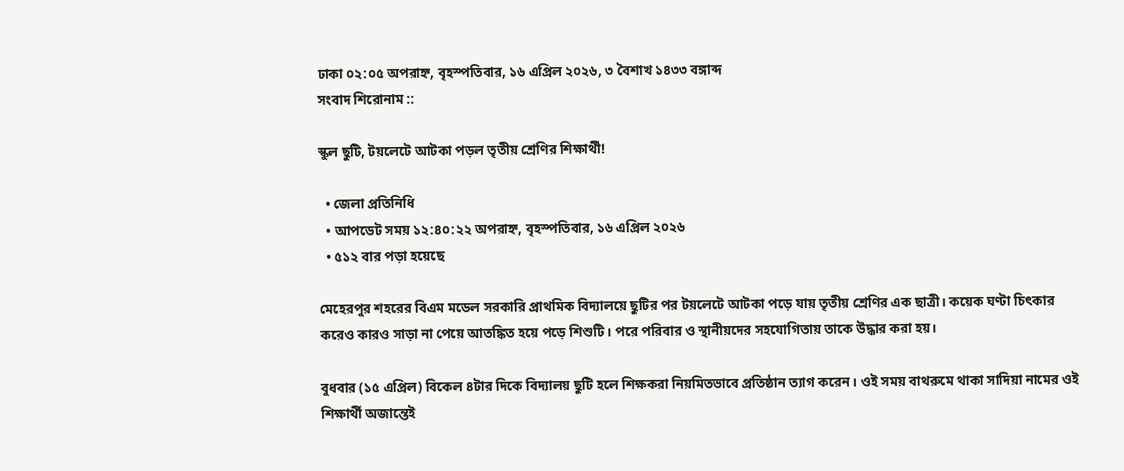ঢাকা ০২:০৫ অপরাহ্ন, বৃহস্পতিবার, ১৬ এপ্রিল ২০২৬, ৩ বৈশাখ ১৪৩৩ বঙ্গাব্দ
সংবাদ শিরোনাম ::

স্কুল ছুটি, টয়লেটে আটকা পড়ল তৃতীয় শ্রেণির শিক্ষার্থী!

  • জেলা প্রতিনিধি
  • আপডেট সময় ১২:৪০:২২ অপরাহ্ন, বৃহস্পতিবার, ১৬ এপ্রিল ২০২৬
  • ৫১২ বার পড়া হয়েছে

মেহেরপুর শহরের বিএম মডেল সরকারি প্রাথমিক বিদ্যালয়ে ছুটির পর টয়লেটে আটকা পড়ে যায় তৃতীয় শ্রেণির এক ছাত্রী। কয়েক ঘণ্টা চিৎকার করেও কারও সাড়া না পেয়ে আতঙ্কিত হয়ে পড়ে শিশুটি। পরে পরিবার ও স্থানীয়দের সহযোগিতায় তাকে উদ্ধার করা হয়।

বুধবার (১৫ এপ্রিল) বিকেল ৪টার দিকে বিদ্যালয় ছুটি হলে শিক্ষকরা নিয়মিতভাবে প্রতিষ্ঠান ত্যাগ করেন। ওই সময় বাথরুমে থাকা সাদিয়া নামের ওই শিক্ষার্থী অজান্তেই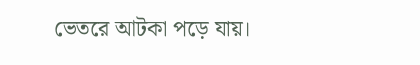ভেতরে আটকা পড়ে যায়।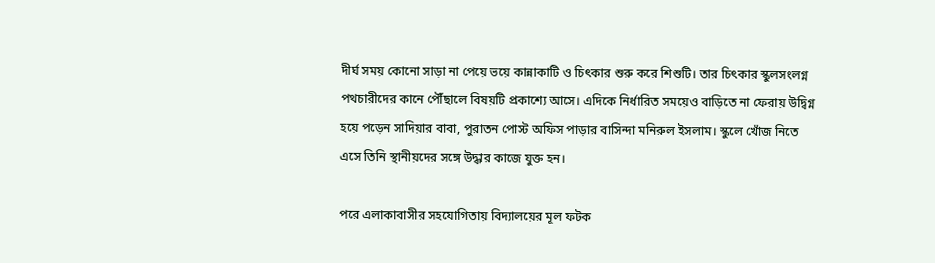দীর্ঘ সময় কোনো সাড়া না পেয়ে ভয়ে কান্নাকাটি ও চিৎকার শুরু করে শিশুটি। তার চিৎকার স্কুলসংলগ্ন পথচারীদের কানে পৌঁছালে বিষয়টি প্রকাশ্যে আসে। এদিকে নির্ধারিত সময়েও বাড়িতে না ফেরায় উদ্বিগ্ন হয়ে পড়েন সাদিয়ার বাবা, পুরাতন পোস্ট অফিস পাড়ার বাসিন্দা মনিরুল ইসলাম। স্কুলে খোঁজ নিতে এসে তিনি স্থানীয়দের সঙ্গে উদ্ধার কাজে যুক্ত হন।

পরে এলাকাবাসীর সহযোগিতায় বিদ্যালয়ের মূল ফটক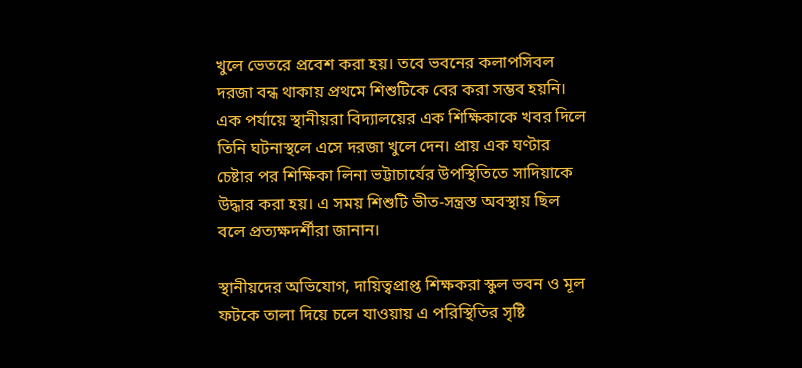খুলে ভেতরে প্রবেশ করা হয়। তবে ভবনের কলাপসিবল দরজা বন্ধ থাকায় প্রথমে শিশুটিকে বের করা সম্ভব হয়নি। এক পর্যায়ে স্থানীয়রা বিদ্যালয়ের এক শিক্ষিকাকে খবর দিলে তিনি ঘটনাস্থলে এসে দরজা খুলে দেন। প্রায় এক ঘণ্টার চেষ্টার পর শিক্ষিকা লিনা ভট্টাচার্যের উপস্থিতিতে সাদিয়াকে উদ্ধার করা হয়। এ সময় শিশুটি ভীত-সন্ত্রস্ত অবস্থায় ছিল বলে প্রত্যক্ষদর্শীরা জানান।

স্থানীয়দের অভিযোগ, দায়িত্বপ্রাপ্ত শিক্ষকরা স্কুল ভবন ও মূল ফটকে তালা দিয়ে চলে যাওয়ায় এ পরিস্থিতির সৃষ্টি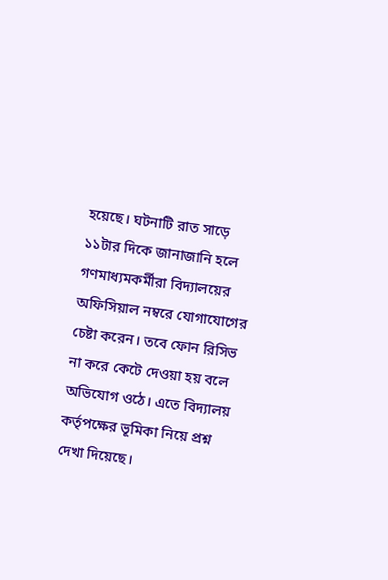হয়েছে। ঘটনাটি রাত সাড়ে ১১টার দিকে জানাজানি হলে গণমাধ্যমকর্মীরা বিদ্যালয়ের অফিসিয়াল নম্বরে যোগাযোগের চেষ্টা করেন। তবে ফোন রিসিভ না করে কেটে দেওয়া হয় বলে অভিযোগ ওঠে। এতে বিদ্যালয় কর্তৃপক্ষের ভূমিকা নিয়ে প্রশ্ন দেখা দিয়েছে।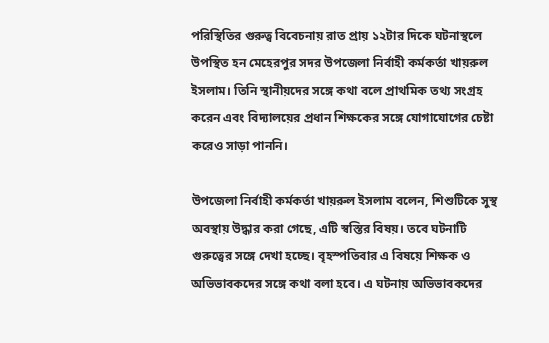পরিস্থিতির গুরুত্ব বিবেচনায় রাত প্রায় ১২টার দিকে ঘটনাস্থলে উপস্থিত হন মেহেরপুর সদর উপজেলা নির্বাহী কর্মকর্তা খায়রুল ইসলাম। তিনি স্থানীয়দের সঙ্গে কথা বলে প্রাথমিক তথ্য সংগ্রহ করেন এবং বিদ্যালয়ের প্রধান শিক্ষকের সঙ্গে যোগাযোগের চেষ্টা করেও সাড়া পাননি।

উপজেলা নির্বাহী কর্মকর্তা খায়রুল ইসলাম বলেন, শিশুটিকে সুস্থ অবস্থায় উদ্ধার করা গেছে, এটি স্বস্তির বিষয়। তবে ঘটনাটি গুরুত্বের সঙ্গে দেখা হচ্ছে। বৃহস্পতিবার এ বিষয়ে শিক্ষক ও অভিভাবকদের সঙ্গে কথা বলা হবে। এ ঘটনায় অভিভাবকদের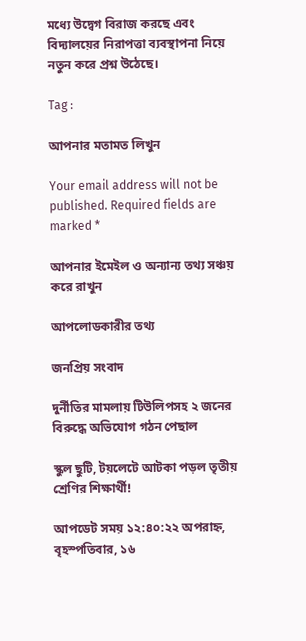মধ্যে উদ্বেগ বিরাজ করছে এবং বিদ্যালয়ের নিরাপত্তা ব্যবস্থাপনা নিয়ে নতুন করে প্রশ্ন উঠেছে।

Tag :

আপনার মতামত লিখুন

Your email address will not be published. Required fields are marked *

আপনার ইমেইল ও অন্যান্য তথ্য সঞ্চয় করে রাখুন

আপলোডকারীর তথ্য

জনপ্রিয় সংবাদ

দুর্নীতির মামলায় টিউলিপসহ ২ জনের বিরুদ্ধে অভিযোগ গঠন পেছাল

স্কুল ছুটি, টয়লেটে আটকা পড়ল তৃতীয় শ্রেণির শিক্ষার্থী!

আপডেট সময় ১২:৪০:২২ অপরাহ্ন, বৃহস্পতিবার, ১৬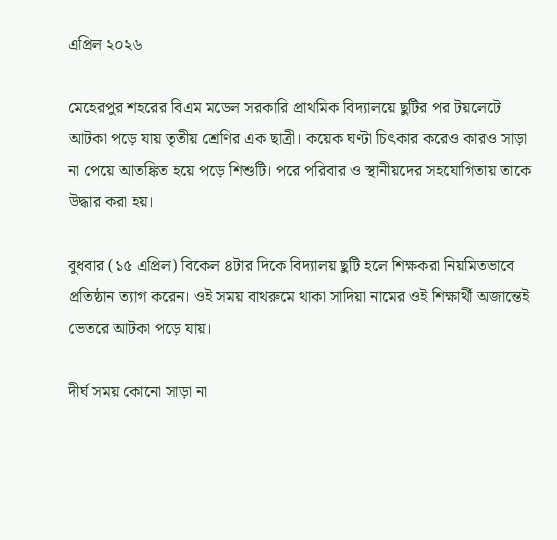এপ্রিল ২০২৬

মেহেরপুর শহরের বিএম মডেল সরকারি প্রাথমিক বিদ্যালয়ে ছুটির পর টয়লেটে আটকা পড়ে যায় তৃতীয় শ্রেণির এক ছাত্রী। কয়েক ঘণ্টা চিৎকার করেও কারও সাড়া না পেয়ে আতঙ্কিত হয়ে পড়ে শিশুটি। পরে পরিবার ও স্থানীয়দের সহযোগিতায় তাকে উদ্ধার করা হয়।

বুধবার (১৫ এপ্রিল) বিকেল ৪টার দিকে বিদ্যালয় ছুটি হলে শিক্ষকরা নিয়মিতভাবে প্রতিষ্ঠান ত্যাগ করেন। ওই সময় বাথরুমে থাকা সাদিয়া নামের ওই শিক্ষার্থী অজান্তেই ভেতরে আটকা পড়ে যায়।

দীর্ঘ সময় কোনো সাড়া না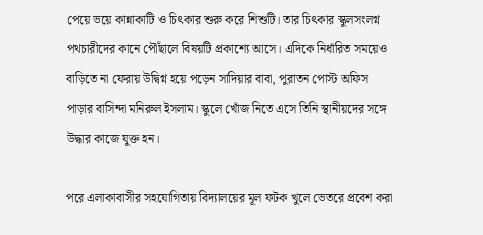পেয়ে ভয়ে কান্নাকাটি ও চিৎকার শুরু করে শিশুটি। তার চিৎকার স্কুলসংলগ্ন পথচারীদের কানে পৌঁছালে বিষয়টি প্রকাশ্যে আসে। এদিকে নির্ধারিত সময়েও বাড়িতে না ফেরায় উদ্বিগ্ন হয়ে পড়েন সাদিয়ার বাবা, পুরাতন পোস্ট অফিস পাড়ার বাসিন্দা মনিরুল ইসলাম। স্কুলে খোঁজ নিতে এসে তিনি স্থানীয়দের সঙ্গে উদ্ধার কাজে যুক্ত হন।

পরে এলাকাবাসীর সহযোগিতায় বিদ্যালয়ের মূল ফটক খুলে ভেতরে প্রবেশ করা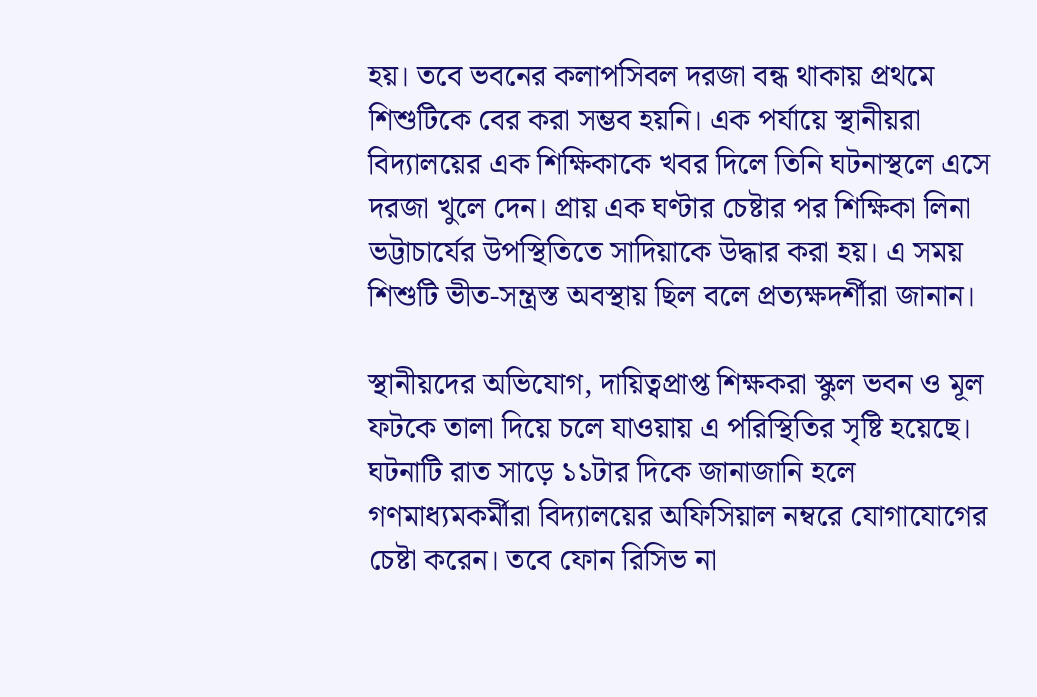হয়। তবে ভবনের কলাপসিবল দরজা বন্ধ থাকায় প্রথমে শিশুটিকে বের করা সম্ভব হয়নি। এক পর্যায়ে স্থানীয়রা বিদ্যালয়ের এক শিক্ষিকাকে খবর দিলে তিনি ঘটনাস্থলে এসে দরজা খুলে দেন। প্রায় এক ঘণ্টার চেষ্টার পর শিক্ষিকা লিনা ভট্টাচার্যের উপস্থিতিতে সাদিয়াকে উদ্ধার করা হয়। এ সময় শিশুটি ভীত-সন্ত্রস্ত অবস্থায় ছিল বলে প্রত্যক্ষদর্শীরা জানান।

স্থানীয়দের অভিযোগ, দায়িত্বপ্রাপ্ত শিক্ষকরা স্কুল ভবন ও মূল ফটকে তালা দিয়ে চলে যাওয়ায় এ পরিস্থিতির সৃষ্টি হয়েছে। ঘটনাটি রাত সাড়ে ১১টার দিকে জানাজানি হলে গণমাধ্যমকর্মীরা বিদ্যালয়ের অফিসিয়াল নম্বরে যোগাযোগের চেষ্টা করেন। তবে ফোন রিসিভ না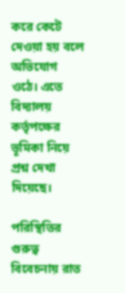করে কেটে দেওয়া হয় বলে অভিযোগ ওঠে। এতে বিদ্যালয় কর্তৃপক্ষের ভূমিকা নিয়ে প্রশ্ন দেখা দিয়েছে।

পরিস্থিতির গুরুত্ব বিবেচনায় রাত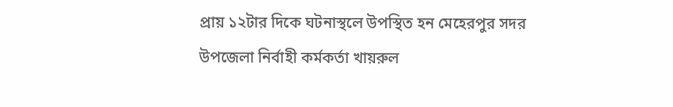প্রায় ১২টার দিকে ঘটনাস্থলে উপস্থিত হন মেহেরপুর সদর উপজেলা নির্বাহী কর্মকর্তা খায়রুল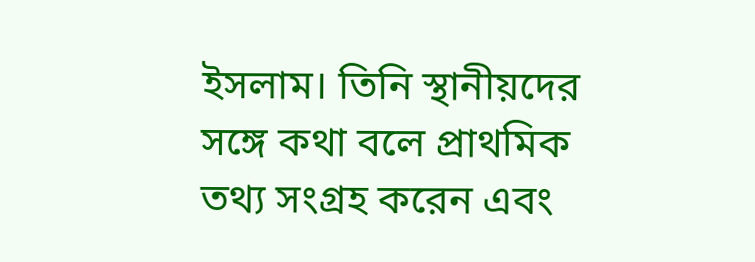ইসলাম। তিনি স্থানীয়দের সঙ্গে কথা বলে প্রাথমিক তথ্য সংগ্রহ করেন এবং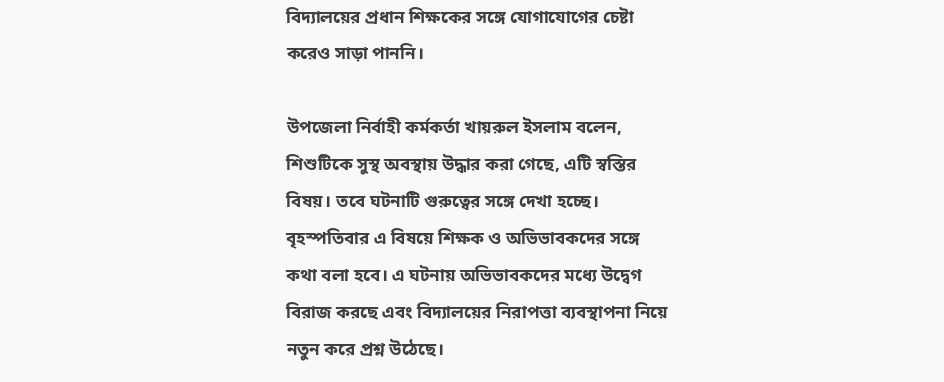বিদ্যালয়ের প্রধান শিক্ষকের সঙ্গে যোগাযোগের চেষ্টা করেও সাড়া পাননি।

উপজেলা নির্বাহী কর্মকর্তা খায়রুল ইসলাম বলেন, শিশুটিকে সুস্থ অবস্থায় উদ্ধার করা গেছে, এটি স্বস্তির বিষয়। তবে ঘটনাটি গুরুত্বের সঙ্গে দেখা হচ্ছে। বৃহস্পতিবার এ বিষয়ে শিক্ষক ও অভিভাবকদের সঙ্গে কথা বলা হবে। এ ঘটনায় অভিভাবকদের মধ্যে উদ্বেগ বিরাজ করছে এবং বিদ্যালয়ের নিরাপত্তা ব্যবস্থাপনা নিয়ে নতুন করে প্রশ্ন উঠেছে।